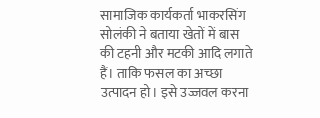सामाजिक कार्यकर्ता भाकरसिंग सोलंकी ने बताया खेतों में बास की टहनी और मटकी आदि लगाते हैं। ताकि फसल का अच्छा उत्पादन हो। इसे उज्जवल करना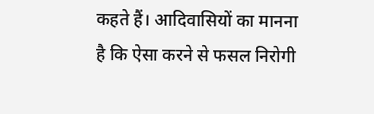कहते हैं। आदिवासियों का मानना है कि ऐसा करने से फसल निरोगी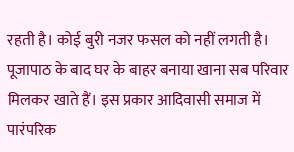रहती है। कोई बुरी नजर फसल को नहीं लगती है। पूजापाठ के बाद घर के बाहर बनाया खाना सब परिवार मिलकर खाते हैं। इस प्रकार आदिवासी समाज में पारंपरिक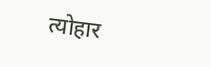त्योहार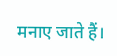मनाए जाते हैं।